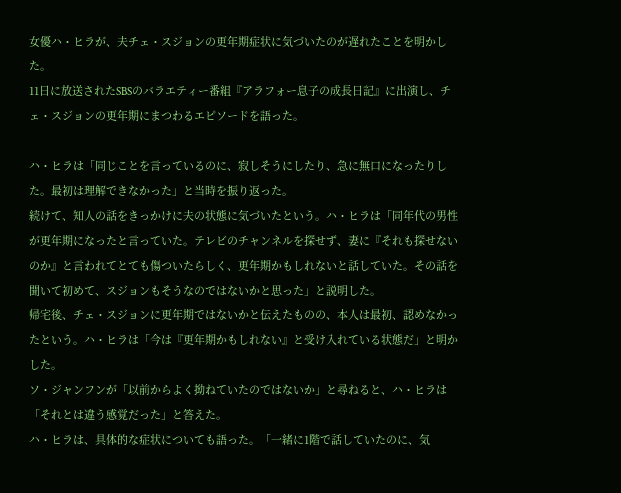女優ハ・ヒラが、夫チェ・スジョンの更年期症状に気づいたのが遅れたことを明かした。
11日に放送されたSBSのバラエティー番組『アラフォー息子の成長日記』に出演し、チェ・スジョンの更年期にまつわるエピソードを語った。

ハ・ヒラは「同じことを言っているのに、寂しそうにしたり、急に無口になったりした。最初は理解できなかった」と当時を振り返った。
続けて、知人の話をきっかけに夫の状態に気づいたという。ハ・ヒラは「同年代の男性が更年期になったと言っていた。テレビのチャンネルを探せず、妻に『それも探せないのか』と言われてとても傷ついたらしく、更年期かもしれないと話していた。その話を聞いて初めて、スジョンもそうなのではないかと思った」と説明した。
帰宅後、チェ・スジョンに更年期ではないかと伝えたものの、本人は最初、認めなかったという。ハ・ヒラは「今は『更年期かもしれない』と受け入れている状態だ」と明かした。
ソ・ジャンフンが「以前からよく拗ねていたのではないか」と尋ねると、ハ・ヒラは「それとは違う感覚だった」と答えた。
ハ・ヒラは、具体的な症状についても語った。「一緒に1階で話していたのに、気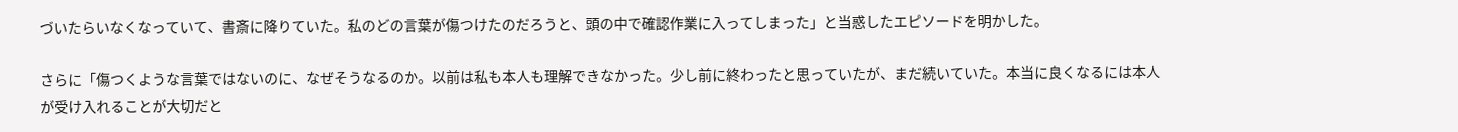づいたらいなくなっていて、書斎に降りていた。私のどの言葉が傷つけたのだろうと、頭の中で確認作業に入ってしまった」と当惑したエピソードを明かした。

さらに「傷つくような言葉ではないのに、なぜそうなるのか。以前は私も本人も理解できなかった。少し前に終わったと思っていたが、まだ続いていた。本当に良くなるには本人が受け入れることが大切だと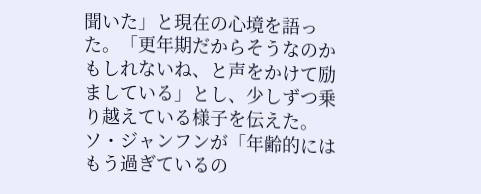聞いた」と現在の心境を語った。「更年期だからそうなのかもしれないね、と声をかけて励ましている」とし、少しずつ乗り越えている様子を伝えた。
ソ・ジャンフンが「年齢的にはもう過ぎているの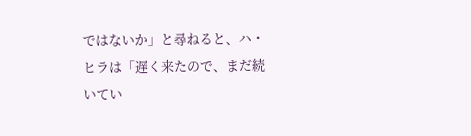ではないか」と尋ねると、ハ・ヒラは「遅く来たので、まだ続いてい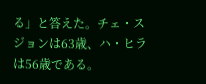る」と答えた。チェ・スジョンは63歳、ハ・ヒラは56歳である。